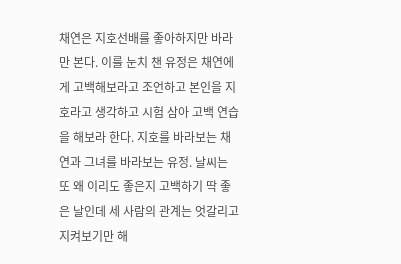채연은 지호선배를 좋아하지만 바라만 본다. 이를 눈치 챈 유정은 채연에게 고백해보라고 조언하고 본인을 지호라고 생각하고 시험 삼아 고백 연습을 해보라 한다. 지호를 바라보는 채연과 그녀를 바라보는 유정. 날씨는 또 왜 이리도 좋은지 고백하기 딱 좋은 날인데 세 사람의 관계는 엇갈리고 지켜보기만 해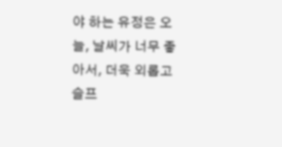야 하는 유정은 오늘, 날씨가 너무 좋아서, 더욱 외롭고 슬프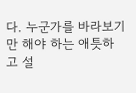다. 누군가를 바라보기만 해야 하는 애틋하고 설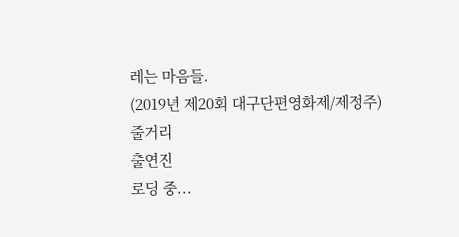레는 마음들.
(2019년 제20회 대구단편영화제/제정주)
줄거리
출연진
로딩 중...